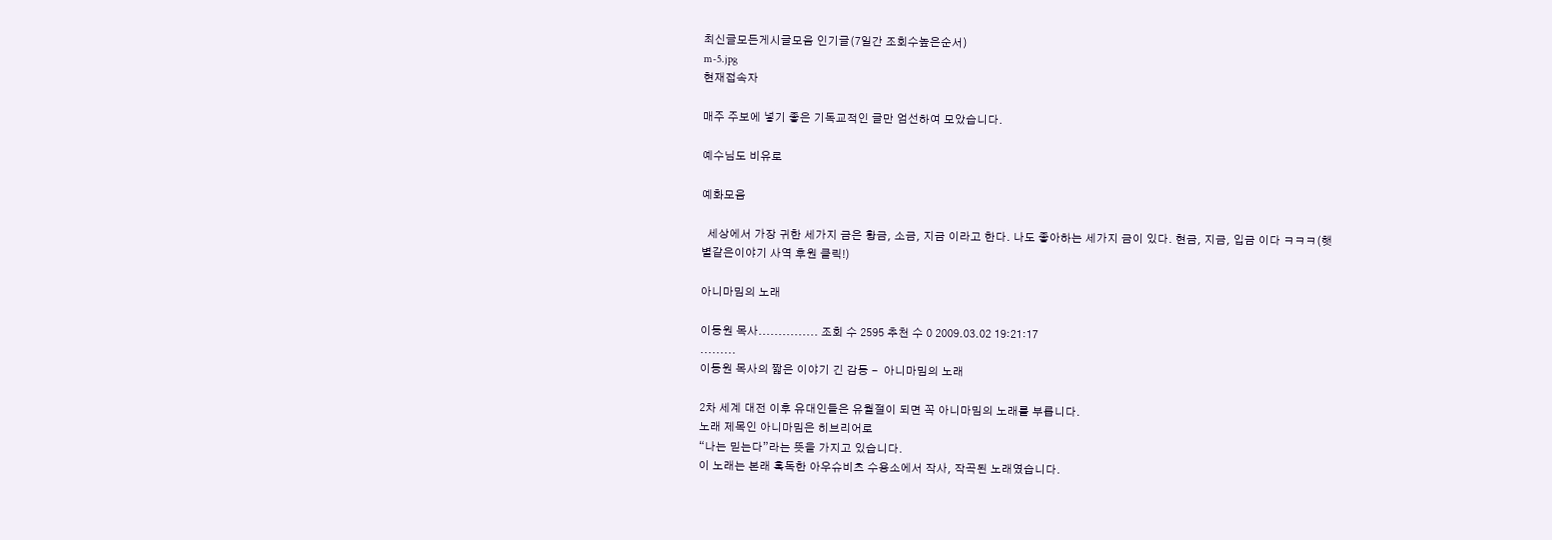최신글모든게시글모음 인기글(7일간 조회수높은순서)
m-5.jpg
현재접속자

매주 주보에 넣기 좋은 기독교적인 글만 엄선하여 모았습니다.

예수님도 비유로

예화모음

  세상에서 가장 귀한 세가지 금은 황금, 소금, 지금 이라고 한다. 나도 좋아하는 세가지 금이 있다. 현금, 지금, 입금 이다 ㅋㅋㅋ(햇볕같은이야기 사역 후원 클릭!)

아니마밈의 노래

이동원 목사............... 조회 수 2595 추천 수 0 2009.03.02 19:21:17
.........
이동원 목사의 짧은 이야기 긴 감동 -  아니마밈의 노래

2차 세계 대전 이후 유대인들은 유월절이 되면 꼭 아니마밈의 노래를 부릅니다.
노래 제목인 아니마밈은 히브리어로
“나는 믿는다”라는 뜻을 가지고 있습니다.
이 노래는 본래 혹독한 아우슈비츠 수용소에서 작사, 작곡된 노래였습니다.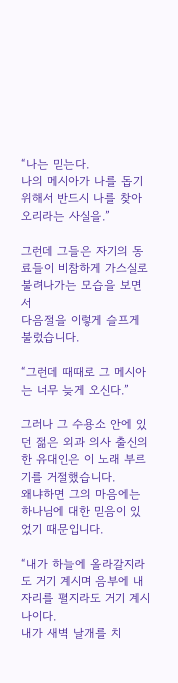“나는 믿는다.
나의 메시아가 나를 돕기 위해서 반드시 나를 찾아오리라는 사실을.”

그런데 그들은 자기의 동료들이 비참하게 가스실로 불려나가는 모습을 보면서
다음절을 이렇게 슬프게 불렀습니다.

“그런데 때때로 그 메시아는 너무 늦게 오신다.”

그러나 그 수용소 안에 있던 젊은 외과 의사 출신의
한 유대인은 이 노래 부르기를 거절했습니다.
왜냐하면 그의 마음에는 하나님에 대한 믿음이 있었기 때문입니다.

“내가 하늘에 올라갈지라도 거기 계시며 음부에 내 자리를 펼지라도 거기 계시나이다.
내가 새벽 날개를 치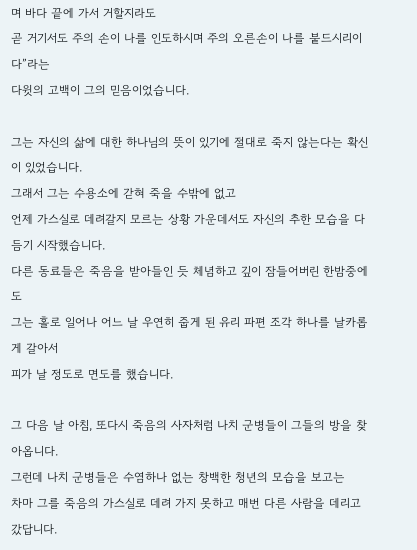며 바다 끝에 가서 거할지라도
곧 거기서도 주의 손이 나를 인도하시며 주의 오른손이 나를 붙드시리이다”라는
다윗의 고백이 그의 믿음이었습니다.

그는 자신의 삶에 대한 하나님의 뜻이 있기에 절대로 죽지 않는다는 확신이 있었습니다.
그래서 그는 수용소에 갇혀 죽을 수밖에 없고
언제 가스실로 데려갈지 모르는 상황 가운데서도 자신의 추한 모습을 다듬기 시작했습니다.
다른 동료들은 죽음을 받아들인 듯 체념하고 깊이 잠들어버린 한밤중에도
그는 홀로 일어나 어느 날 우연히 줍게 된 유리 파편 조각 하나를 날카롭게 갈아서
피가 날 정도로 면도를 했습니다.

그 다음 날 아침, 또다시 죽음의 사자처럼 나치 군병들이 그들의 방을 찾아옵니다.
그런데 나치 군병들은 수염하나 없는 창백한 청년의 모습을 보고는
차마 그를 죽음의 가스실로 데려 가지 못하고 매번 다른 사람을 데리고 갔답니다.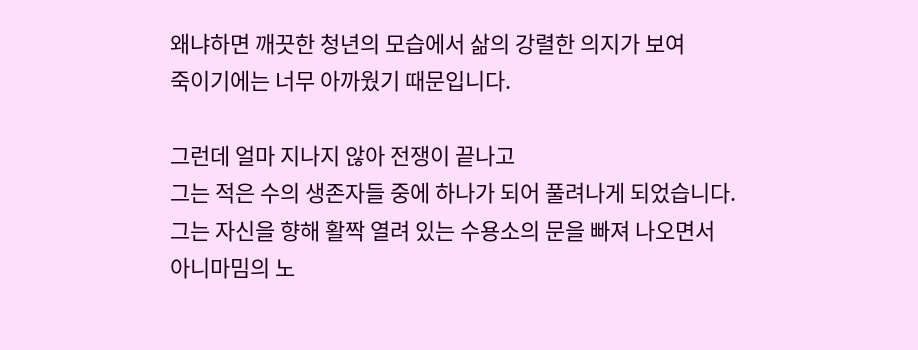왜냐하면 깨끗한 청년의 모습에서 삶의 강렬한 의지가 보여
죽이기에는 너무 아까웠기 때문입니다.

그런데 얼마 지나지 않아 전쟁이 끝나고
그는 적은 수의 생존자들 중에 하나가 되어 풀려나게 되었습니다.
그는 자신을 향해 활짝 열려 있는 수용소의 문을 빠져 나오면서
아니마밈의 노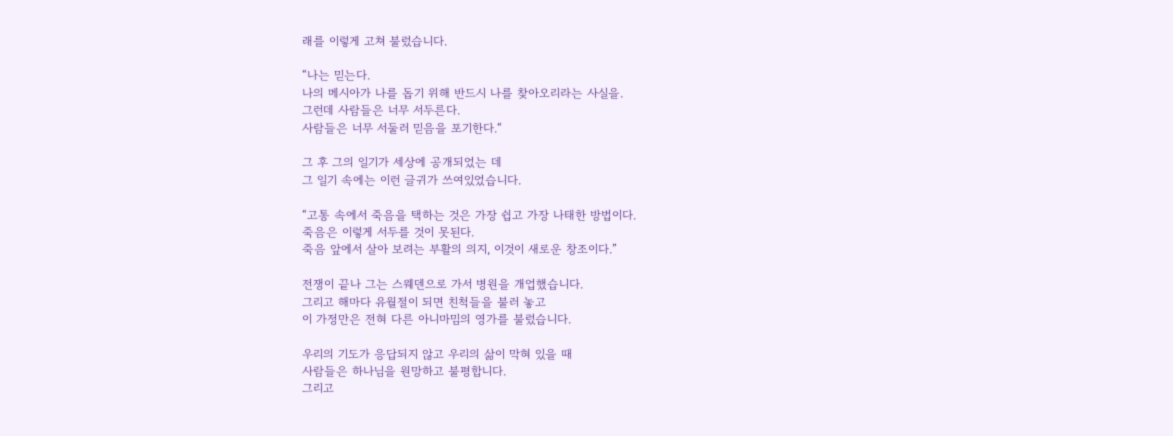래를 이렇게 고쳐 불렀습니다.

“나는 믿는다.
나의 메시아가 나를 돕기 위해 반드시 나를 찾아오리라는 사실을.
그런데 사람들은 너무 서두른다.
사람들은 너무 서둘러 믿음을 포기한다.“

그 후 그의 일기가 세상에 공개되었는 데
그 일기 속에는 이런 글귀가 쓰여있었습니다.

“고통 속에서 죽음을 택하는 것은 가장 쉽고 가장 나태한 방법이다.
죽음은 이렇게 서두를 것이 못된다.
죽음 앞에서 살아 보려는 부활의 의지, 이것이 새로운 창조이다.”

전쟁이 끝나 그는 스웨덴으로 가서 병원을 개업했습니다.
그리고 해마다 유월절이 되면 친척들을 불러 놓고
이 가정만은 전혀 다른 아니마밈의 영가를 불렀습니다.

우리의 기도가 응답되지 않고 우리의 삶이 막혀 있을 때
사람들은 하나님을 원망하고 불평합니다.
그리고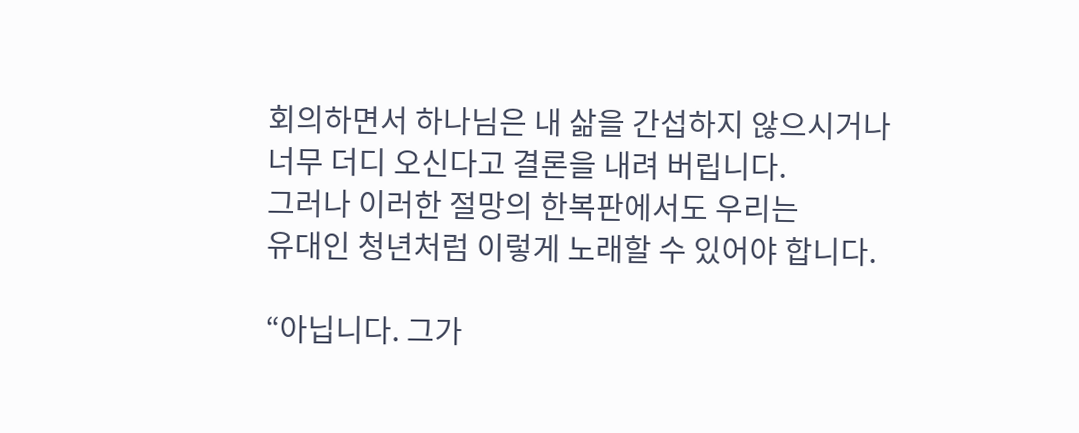회의하면서 하나님은 내 삶을 간섭하지 않으시거나
너무 더디 오신다고 결론을 내려 버립니다.
그러나 이러한 절망의 한복판에서도 우리는
유대인 청년처럼 이렇게 노래할 수 있어야 합니다.

“아닙니다. 그가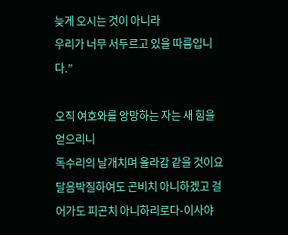늦게 오시는 것이 아니라
우리가 너무 서두르고 있을 따름입니다.”

오직 여호와를 앙망하는 자는 새 힘을 얻으리니
독수리의 날개치며 올라감 같을 것이요
달음박질하여도 곤비치 아니하겠고 걸어가도 피곤치 아니하리로다-이사야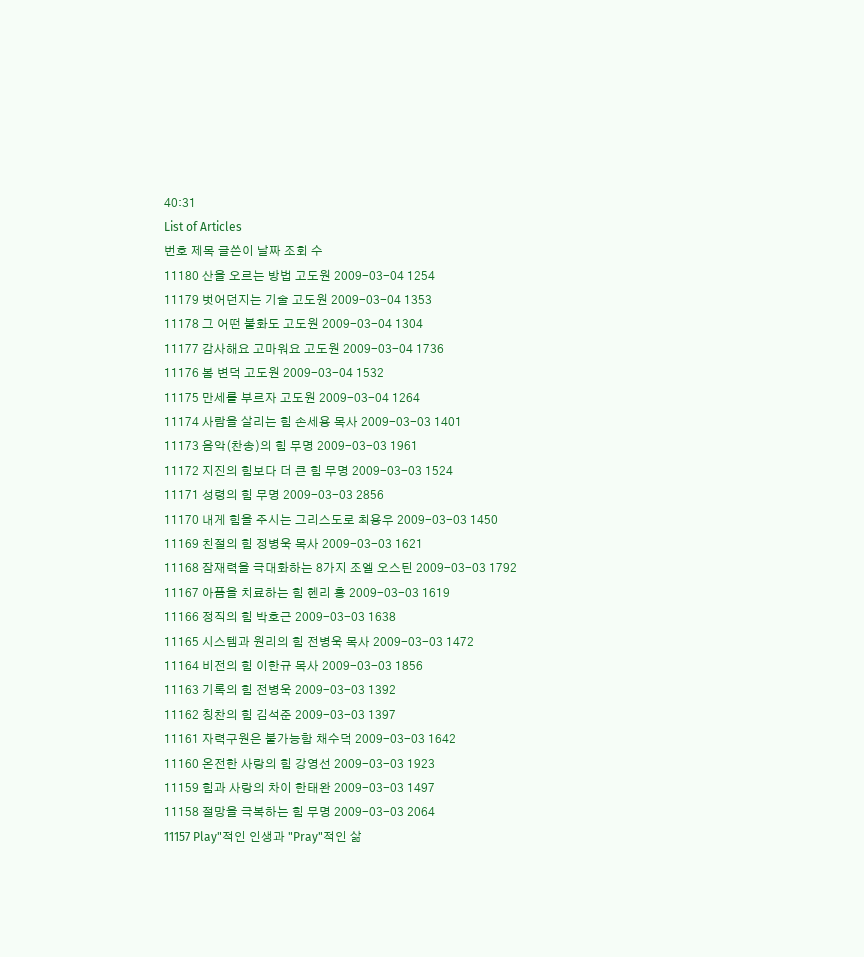40:31
List of Articles
번호 제목 글쓴이 날짜 조회 수
11180 산을 오르는 방법 고도원 2009-03-04 1254
11179 벗어던지는 기술 고도원 2009-03-04 1353
11178 그 어떤 불화도 고도원 2009-03-04 1304
11177 감사해요 고마워요 고도원 2009-03-04 1736
11176 봄 변덕 고도원 2009-03-04 1532
11175 만세를 부르자 고도원 2009-03-04 1264
11174 사람을 살리는 힘 손세용 목사 2009-03-03 1401
11173 음악(찬송)의 힘 무명 2009-03-03 1961
11172 지진의 힘보다 더 큰 힘 무명 2009-03-03 1524
11171 성령의 힘 무명 2009-03-03 2856
11170 내게 힘을 주시는 그리스도로 최용우 2009-03-03 1450
11169 친절의 힘 정병욱 목사 2009-03-03 1621
11168 잠재력을 극대화하는 8가지 조엘 오스틴 2009-03-03 1792
11167 아픔을 치료하는 힘 헨리 홍 2009-03-03 1619
11166 정직의 힘 박호근 2009-03-03 1638
11165 시스템과 원리의 힘 전병욱 목사 2009-03-03 1472
11164 비전의 힘 이한규 목사 2009-03-03 1856
11163 기록의 힘 전병욱 2009-03-03 1392
11162 칭찬의 힘 김석준 2009-03-03 1397
11161 자력구원은 불가능함 채수덕 2009-03-03 1642
11160 온전한 사랑의 힘 강영선 2009-03-03 1923
11159 힘과 사랑의 차이 한태완 2009-03-03 1497
11158 절망을 극복하는 힘 무명 2009-03-03 2064
11157 Play"적인 인생과 "Pray"적인 삶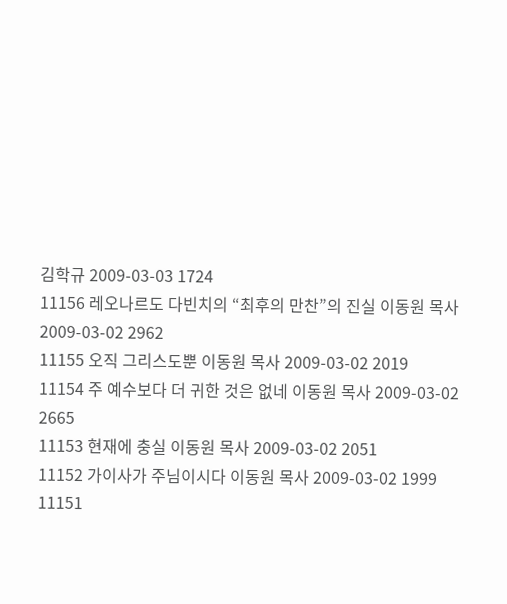김학규 2009-03-03 1724
11156 레오나르도 다빈치의 “최후의 만찬”의 진실 이동원 목사 2009-03-02 2962
11155 오직 그리스도뿐 이동원 목사 2009-03-02 2019
11154 주 예수보다 더 귀한 것은 없네 이동원 목사 2009-03-02 2665
11153 현재에 충실 이동원 목사 2009-03-02 2051
11152 가이사가 주님이시다 이동원 목사 2009-03-02 1999
11151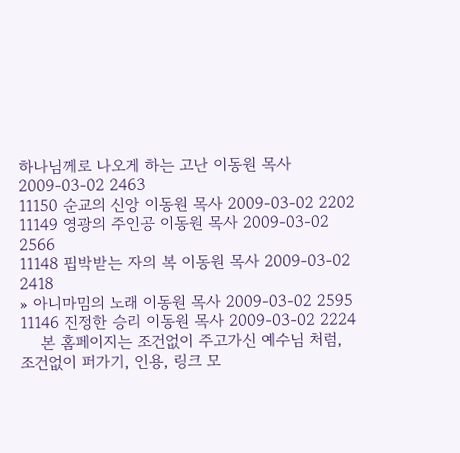하나님께로 나오게 하는 고난 이동원 목사 2009-03-02 2463
11150 순교의 신앙 이동원 목사 2009-03-02 2202
11149 영광의 주인공 이동원 목사 2009-03-02 2566
11148 핍박받는 자의 복 이동원 목사 2009-03-02 2418
» 아니마밈의 노래 이동원 목사 2009-03-02 2595
11146 진정한 승리 이동원 목사 2009-03-02 2224
    본 홈페이지는 조건없이 주고가신 예수님 처럼, 조건없이 퍼가기, 인용, 링크 모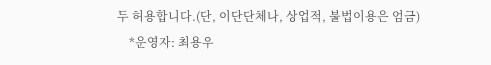두 허용합니다.(단, 이단단체나, 상업적, 불법이용은 엄금)
    *운영자: 최용우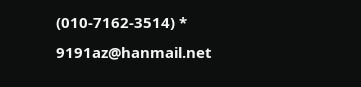(010-7162-3514) * 9191az@hanmail.net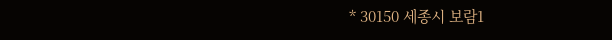* 30150 세종시 보람1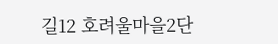길12 호려울마을2단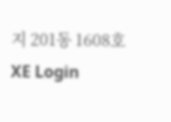지 201동 1608호
XE Login